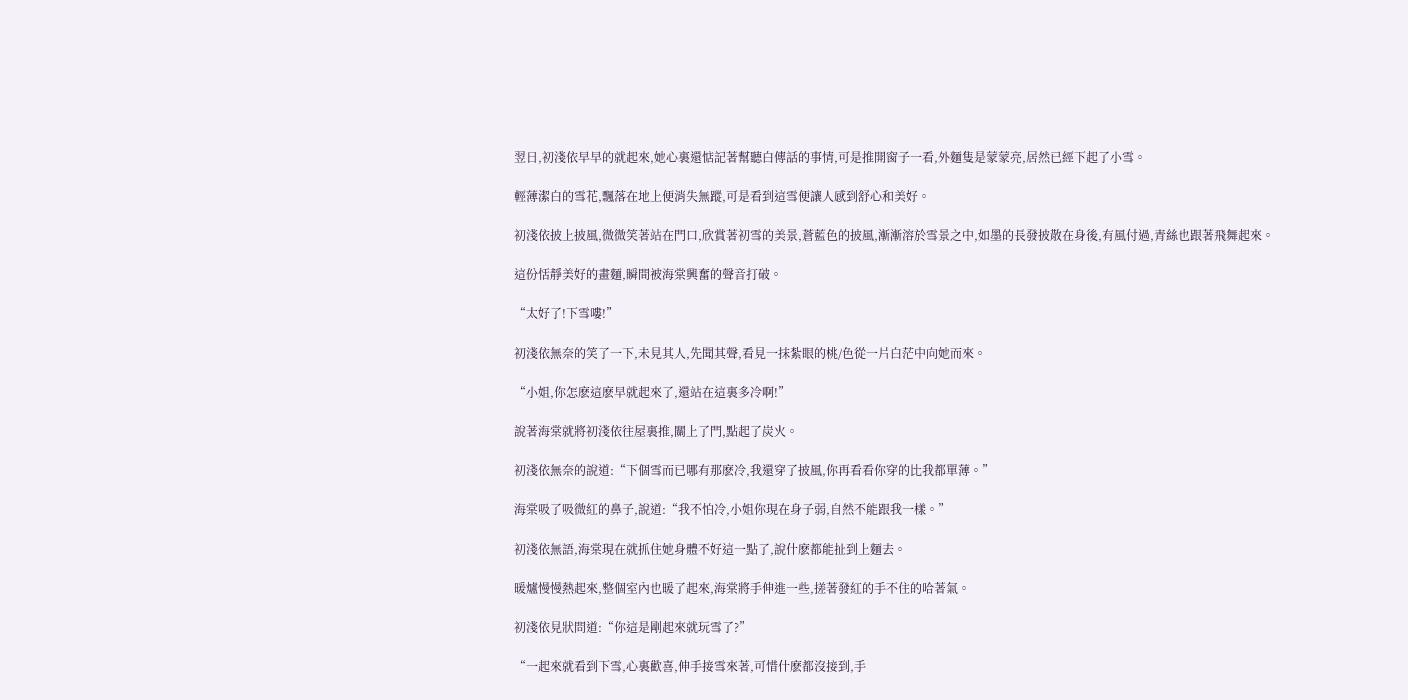翌日,初淺依早早的就起來,她心裏還惦記著幫聽白傳話的事情,可是推開窗子一看,外麵隻是蒙蒙亮,居然已經下起了小雪。

輕薄潔白的雪花,飄落在地上便消失無蹤,可是看到這雪便讓人感到舒心和美好。

初淺依披上披風,微微笑著站在門口,欣賞著初雪的美景,蒼藍色的披風,漸漸溶於雪景之中,如墨的長發披散在身後,有風付過,青絲也跟著飛舞起來。

這份恬靜美好的畫麵,瞬間被海棠興奮的聲音打破。

“太好了!下雪嘍!”

初淺依無奈的笑了一下,未見其人,先聞其聲,看見一抹紮眼的桃/色從一片白茫中向她而來。

“小姐,你怎麽這麽早就起來了,還站在這裏多冷啊!”

說著海棠就將初淺依往屋裏推,關上了門,點起了炭火。

初淺依無奈的說道:“下個雪而已哪有那麽冷,我還穿了披風,你再看看你穿的比我都單薄。”

海棠吸了吸微紅的鼻子,說道:“我不怕冷,小姐你現在身子弱,自然不能跟我一樣。”

初淺依無語,海棠現在就抓住她身體不好這一點了,說什麽都能扯到上麵去。

暖爐慢慢熱起來,整個室內也暖了起來,海棠將手伸進一些,搓著發紅的手不住的哈著氣。

初淺依見狀問道:“你這是剛起來就玩雪了?”

“一起來就看到下雪,心裏歡喜,伸手接雪來著,可惜什麽都沒接到,手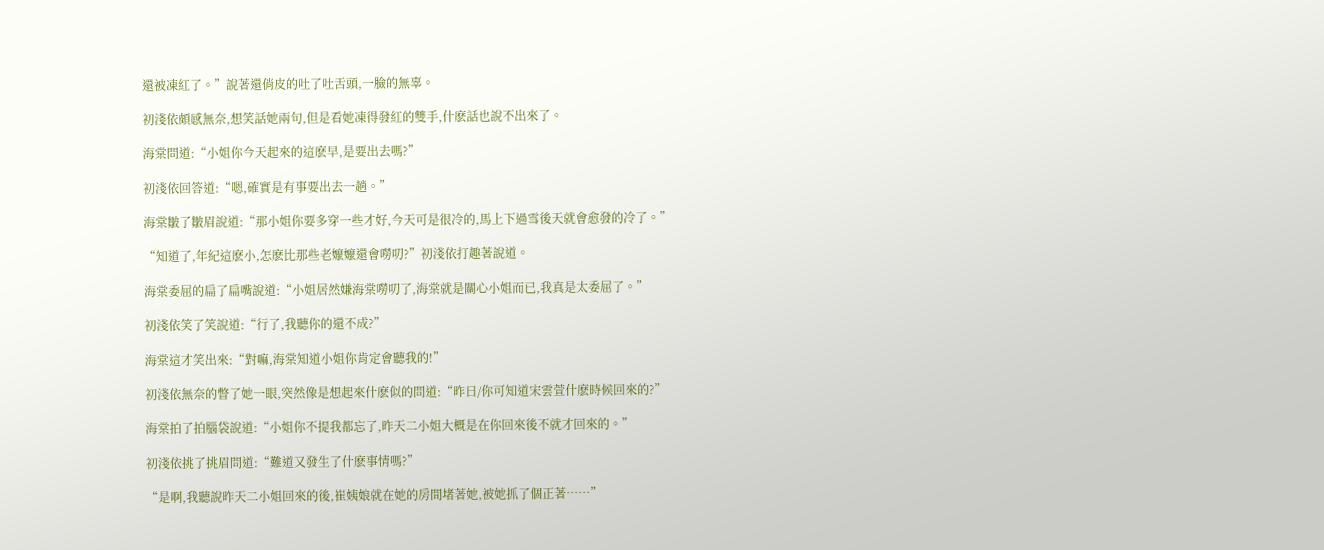還被凍紅了。”說著還俏皮的吐了吐舌頭,一臉的無辜。

初淺依頗感無奈,想笑話她兩句,但是看她凍得發紅的雙手,什麽話也說不出來了。

海棠問道:“小姐你今天起來的這麽早,是要出去嗎?”

初淺依回答道:“嗯,確實是有事要出去一趟。”

海棠皺了皺眉說道:“那小姐你要多穿一些才好,今天可是很冷的,馬上下過雪後天就會愈發的冷了。”

“知道了,年紀這麽小,怎麽比那些老嬤嬤還會嘮叨?”初淺依打趣著說道。

海棠委屈的扁了扁嘴說道:“小姐居然嫌海棠嘮叨了,海棠就是關心小姐而已,我真是太委屈了。”

初淺依笑了笑說道:“行了,我聽你的還不成?”

海棠這才笑出來:“對嘛,海棠知道小姐你肯定會聽我的!”

初淺依無奈的瞥了她一眼,突然像是想起來什麽似的問道:“昨日/你可知道宋雲萱什麽時候回來的?”

海棠拍了拍腦袋說道:“小姐你不提我都忘了,昨天二小姐大概是在你回來後不就才回來的。”

初淺依挑了挑眉問道:“難道又發生了什麽事情嗎?”

“是啊,我聽說昨天二小姐回來的後,崔姨娘就在她的房間堵著她,被她抓了個正著……”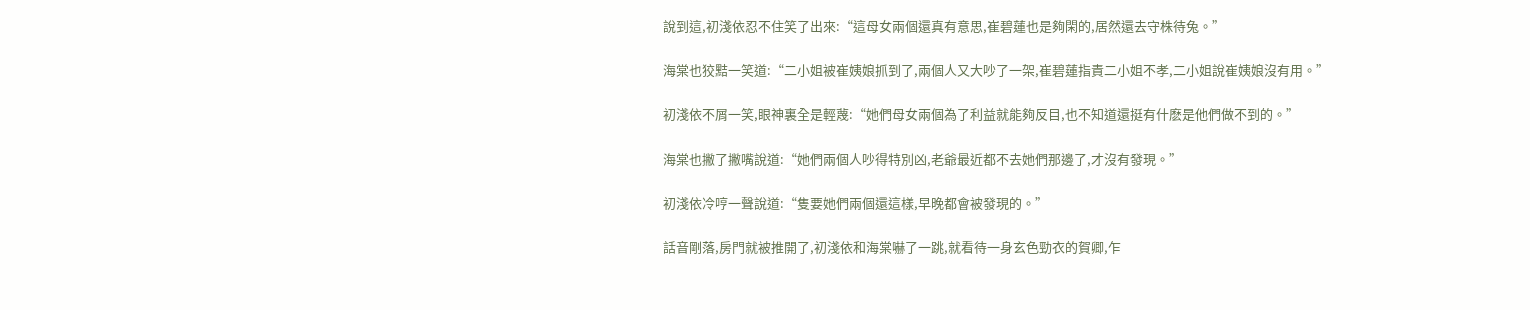說到這,初淺依忍不住笑了出來:“這母女兩個還真有意思,崔碧蓮也是夠閑的,居然還去守株待兔。”

海棠也狡黠一笑道:“二小姐被崔姨娘抓到了,兩個人又大吵了一架,崔碧蓮指責二小姐不孝,二小姐說崔姨娘沒有用。”

初淺依不屑一笑,眼神裏全是輕蔑:“她們母女兩個為了利益就能夠反目,也不知道還挺有什麽是他們做不到的。”

海棠也撇了撇嘴說道:“她們兩個人吵得特別凶,老爺最近都不去她們那邊了,才沒有發現。”

初淺依冷哼一聲說道:“隻要她們兩個還這樣,早晚都會被發現的。”

話音剛落,房門就被推開了,初淺依和海棠嚇了一跳,就看待一身玄色勁衣的賀卿,乍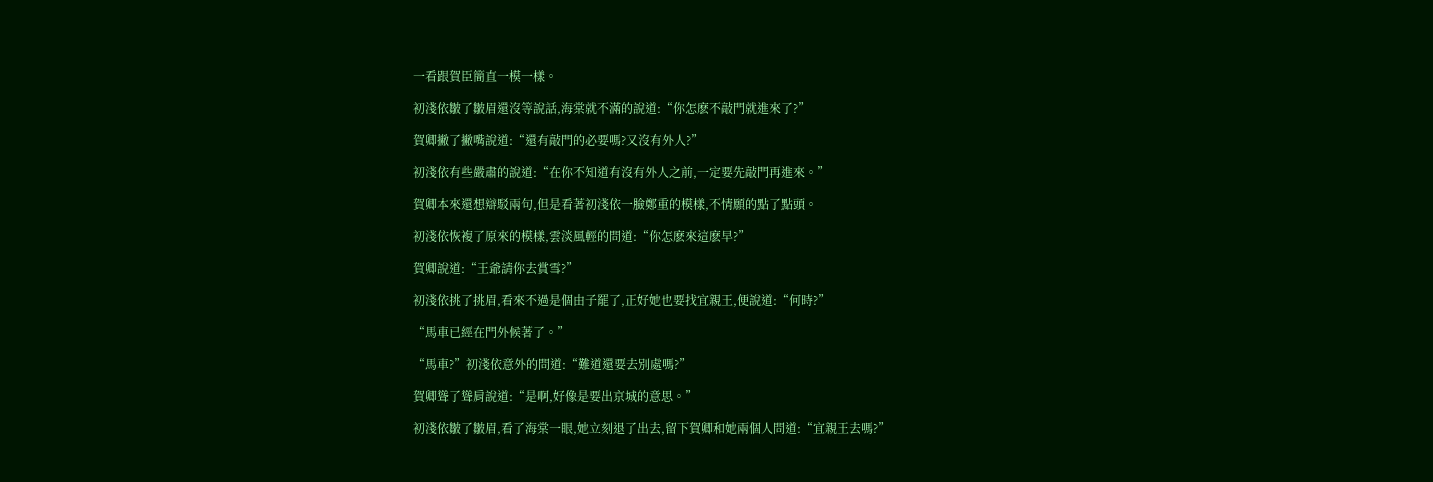一看跟賀臣簡直一模一樣。

初淺依皺了皺眉還沒等說話,海棠就不滿的說道:“你怎麽不敲門就進來了?”

賀卿撇了撇嘴說道:“還有敲門的必要嗎?又沒有外人?”

初淺依有些嚴肅的說道:“在你不知道有沒有外人之前,一定要先敲門再進來。”

賀卿本來還想辯駁兩句,但是看著初淺依一臉鄭重的模樣,不情願的點了點頭。

初淺依恢複了原來的模樣,雲淡風輕的問道:“你怎麽來這麽早?”

賀卿說道:“王爺請你去賞雪?”

初淺依挑了挑眉,看來不過是個由子罷了,正好她也要找宜親王,便說道:“何時?”

“馬車已經在門外候著了。”

“馬車?”初淺依意外的問道:“難道還要去別處嗎?”

賀卿聳了聳肩說道:“是啊,好像是要出京城的意思。”

初淺依皺了皺眉,看了海棠一眼,她立刻退了出去,留下賀卿和她兩個人問道:“宜親王去嗎?”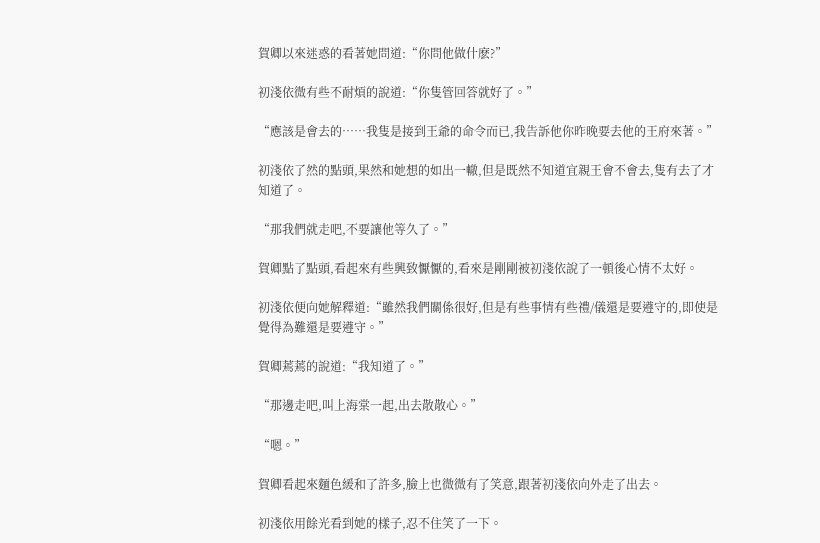賀卿以來迷惑的看著她問道:“你問他做什麽?”

初淺依微有些不耐煩的說道:“你隻管回答就好了。”

“應該是會去的……我隻是接到王爺的命令而已,我告訴他你昨晚要去他的王府來著。”

初淺依了然的點頭,果然和她想的如出一轍,但是既然不知道宜親王會不會去,隻有去了才知道了。

“那我們就走吧,不要讓他等久了。”

賀卿點了點頭,看起來有些興致懨懨的,看來是剛剛被初淺依說了一頓後心情不太好。

初淺依便向她解釋道:“雖然我們關係很好,但是有些事情有些禮/儀還是要遵守的,即使是覺得為難還是要遵守。”

賀卿蔫蔫的說道:“我知道了。”

“那邊走吧,叫上海棠一起,出去散散心。”

“嗯。”

賀卿看起來麵色緩和了許多,臉上也微微有了笑意,跟著初淺依向外走了出去。

初淺依用餘光看到她的樣子,忍不住笑了一下。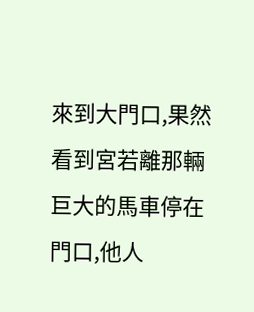來到大門口,果然看到宮若離那輛巨大的馬車停在門口,他人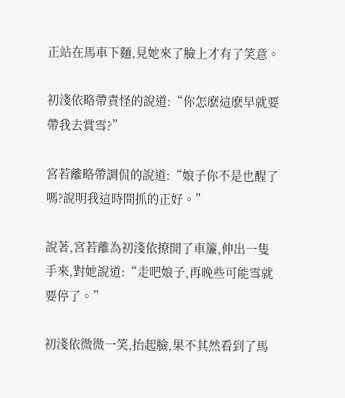正站在馬車下麵,見她來了臉上才有了笑意。

初淺依略帶責怪的說道:“你怎麽這麽早就要帶我去賞雪?”

宮若離略帶調侃的說道:“娘子你不是也醒了嗎?說明我這時間抓的正好。”

說著,宮若離為初淺依撩開了車簾,伸出一隻手來,對她說道:“走吧娘子,再晚些可能雪就要停了。”

初淺依微微一笑,抬起臉,果不其然看到了馬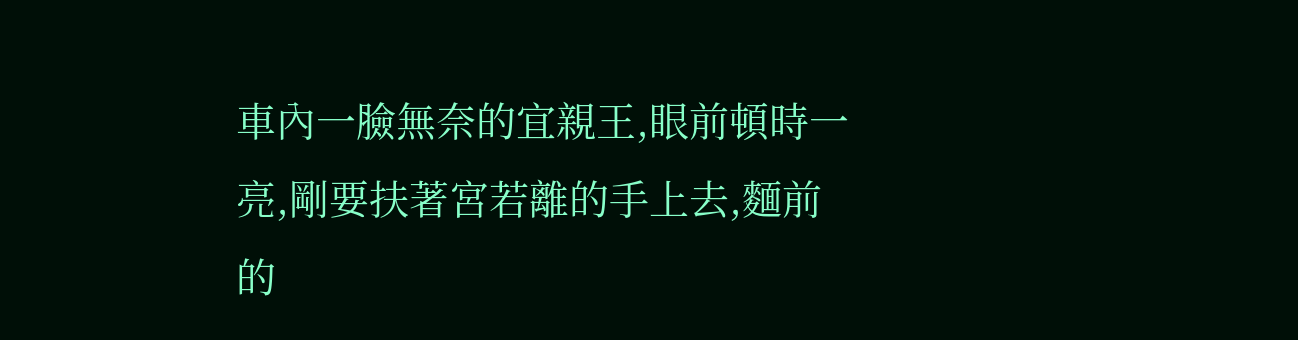車內一臉無奈的宜親王,眼前頓時一亮,剛要扶著宮若離的手上去,麵前的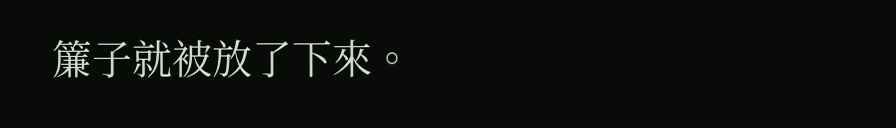簾子就被放了下來。